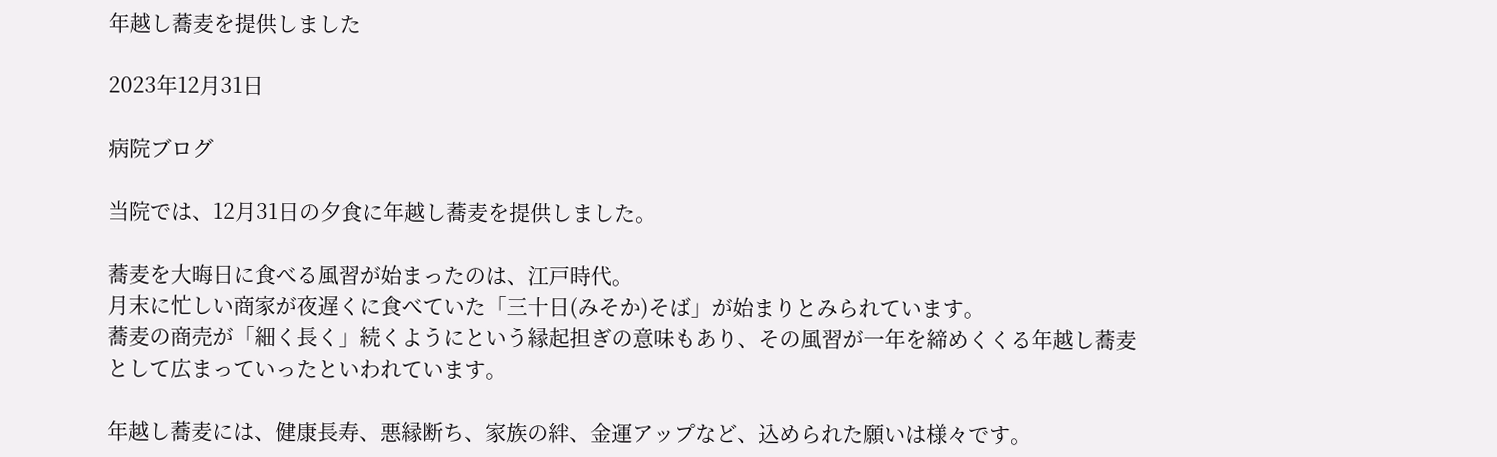年越し蕎麦を提供しました

2023年12月31日

病院ブログ

当院では、12月31日の夕食に年越し蕎麦を提供しました。

蕎麦を大晦日に食べる風習が始まったのは、江戸時代。
月末に忙しい商家が夜遅くに食べていた「三十日(みそか)そば」が始まりとみられています。
蕎麦の商売が「細く長く」続くようにという縁起担ぎの意味もあり、その風習が一年を締めくくる年越し蕎麦として広まっていったといわれています。

年越し蕎麦には、健康長寿、悪縁断ち、家族の絆、金運アップなど、込められた願いは様々です。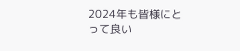2024年も皆様にとって良い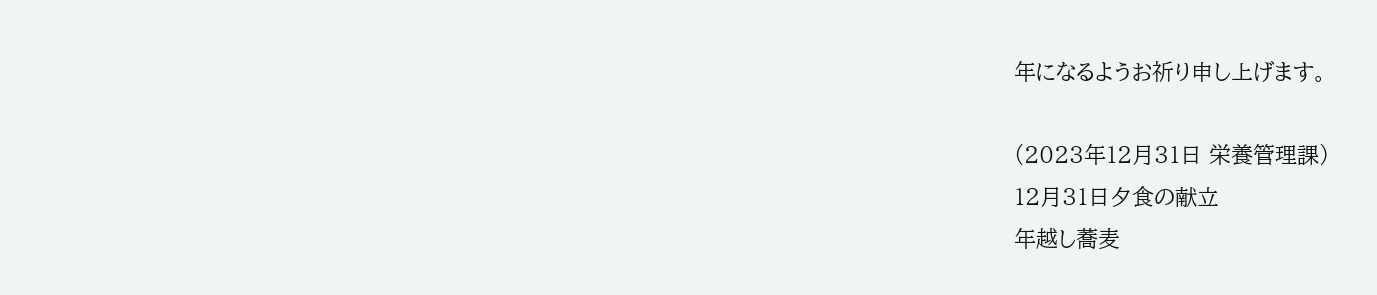年になるようお祈り申し上げます。

(2023年12月31日 栄養管理課)
12月31日夕食の献立
年越し蕎麦